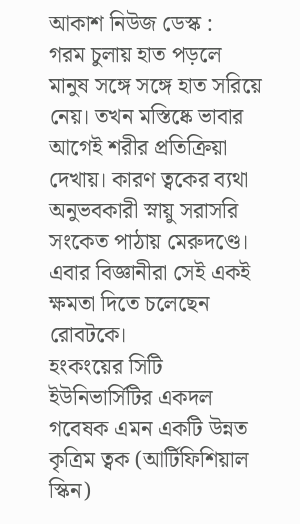আকাশ নিউজ ডেস্ক :
গরম চুলায় হাত পড়লে মানুষ সঙ্গে সঙ্গে হাত সরিয়ে নেয়। তখন মস্তিষ্কে ভাবার আগেই শরীর প্রতিক্রিয়া দেখায়। কারণ ত্বকের ব্যথা অনুভবকারী স্নায়ু সরাসরি সংকেত পাঠায় মেরুদণ্ডে। এবার বিজ্ঞানীরা সেই একই ক্ষমতা দিতে চলেছেন রোবটকে।
হংকংয়ের সিটি ইউনিভার্সিটির একদল গবেষক এমন একটি উন্নত কৃত্রিম ত্বক (আর্টিফিশিয়াল স্কিন)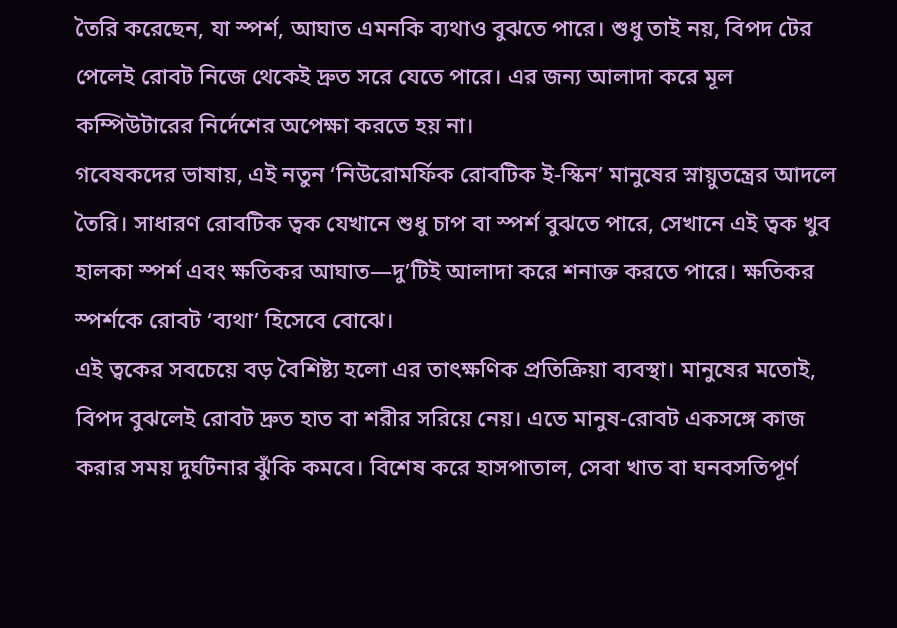তৈরি করেছেন, যা স্পর্শ, আঘাত এমনকি ব্যথাও বুঝতে পারে। শুধু তাই নয়, বিপদ টের পেলেই রোবট নিজে থেকেই দ্রুত সরে যেতে পারে। এর জন্য আলাদা করে মূল কম্পিউটারের নির্দেশের অপেক্ষা করতে হয় না।
গবেষকদের ভাষায়, এই নতুন ‘নিউরোমর্ফিক রোবটিক ই-স্কিন’ মানুষের স্নায়ুতন্ত্রের আদলে তৈরি। সাধারণ রোবটিক ত্বক যেখানে শুধু চাপ বা স্পর্শ বুঝতে পারে, সেখানে এই ত্বক খুব হালকা স্পর্শ এবং ক্ষতিকর আঘাত—দু’টিই আলাদা করে শনাক্ত করতে পারে। ক্ষতিকর স্পর্শকে রোবট ‘ব্যথা’ হিসেবে বোঝে।
এই ত্বকের সবচেয়ে বড় বৈশিষ্ট্য হলো এর তাৎক্ষণিক প্রতিক্রিয়া ব্যবস্থা। মানুষের মতোই, বিপদ বুঝলেই রোবট দ্রুত হাত বা শরীর সরিয়ে নেয়। এতে মানুষ-রোবট একসঙ্গে কাজ করার সময় দুর্ঘটনার ঝুঁকি কমবে। বিশেষ করে হাসপাতাল, সেবা খাত বা ঘনবসতিপূর্ণ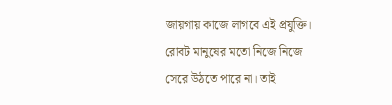জায়গায় কাজে লাগবে এই প্রযুক্তি।
রোবট মানুষের মতো নিজে নিজে সেরে উঠতে পারে না। তাই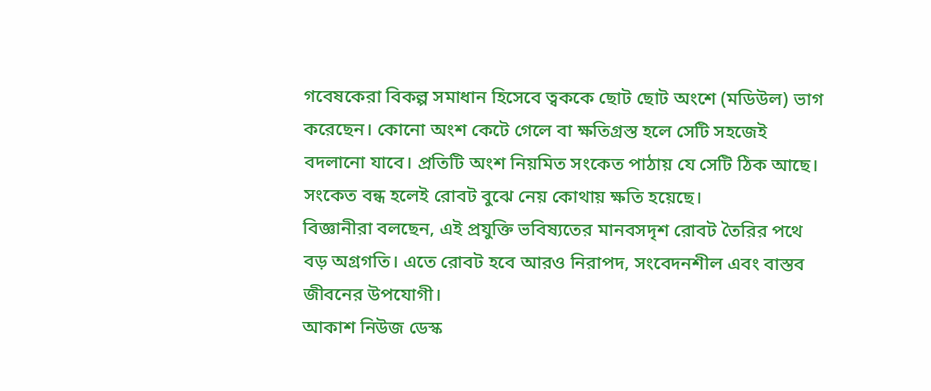গবেষকেরা বিকল্প সমাধান হিসেবে ত্বককে ছোট ছোট অংশে (মডিউল) ভাগ করেছেন। কোনো অংশ কেটে গেলে বা ক্ষতিগ্রস্ত হলে সেটি সহজেই বদলানো যাবে। প্রতিটি অংশ নিয়মিত সংকেত পাঠায় যে সেটি ঠিক আছে। সংকেত বন্ধ হলেই রোবট বুঝে নেয় কোথায় ক্ষতি হয়েছে।
বিজ্ঞানীরা বলছেন, এই প্রযুক্তি ভবিষ্যতের মানবসদৃশ রোবট তৈরির পথে বড় অগ্রগতি। এতে রোবট হবে আরও নিরাপদ, সংবেদনশীল এবং বাস্তব জীবনের উপযোগী।
আকাশ নিউজ ডেস্ক